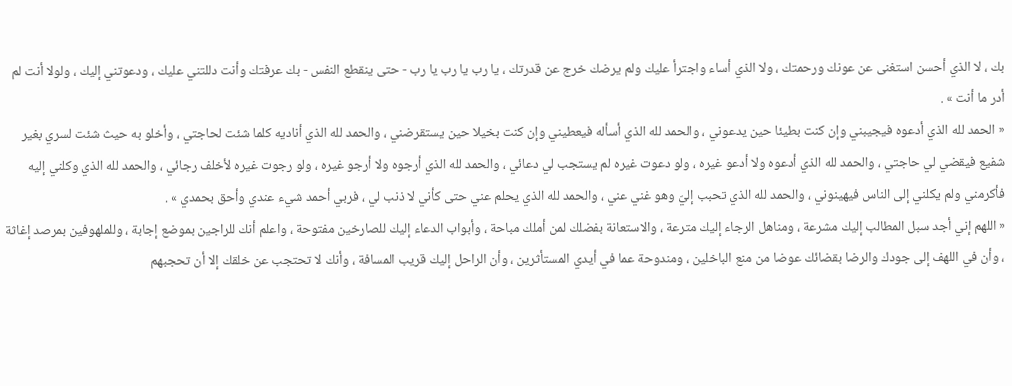بك ، لا الذي أحسن استغنى عن عونك ورحمتك ، ولا الذي أساء واجترأ عليك ولم يرضك خرج عن قدرتك ، يا رب يا رب يا رب - حتى ينقطع النفس - بك عرفتك وأنت دللتني عليك ، ودعوتني إليك ، ولولا أنت لم أدر ما أنت » .
« الحمد لله الذي أدعوه فيجيبني وإن كنت بطيئا حين يدعوني ، والحمد لله الذي أسأله فيعطيني وإن كنت بخيلا حين يستقرضني ، والحمد لله الذي أناديه كلما شئت لحاجتي ، وأخلو به حيث شئت لسري بغير شفيع فيقضي لي حاجتي ، والحمد لله الذي أدعوه ولا أدعو غيره ، ولو دعوت غيره لم يستجب لي دعائي ، والحمد لله الذي أرجوه ولا أرجو غيره ، ولو رجوت غيره لأخلف رجائي ، والحمد لله الذي وكلني إليه فأكرمني ولم يكلني إلى الناس فيهينوني ، والحمد لله الذي تحبب إليّ وهو غني عني ، والحمد لله الذي يحلم عني حتى كأني لا ذنب لي ، فربي أحمد شيء عندي وأحق بحمدي » .
« اللهم إني أجد سبل المطالب إليك مشرعة ، ومناهل الرجاء إليك مترعة ، والاستعانة بفضلك لمن أملك مباحة ، وأبواب الدعاء إليك للصارخين مفتوحة ، واعلم أنك للراجين بموضع إجابة ، وللملهوفين بمرصد إغاثة ، وأن في اللهف إلى جودك والرضا بقضائك عوضا من منع الباخلين ، ومندوحة عما في أيدي المستأثرين ، وأن الراحل إليك قريب المسافة ، وأنك لا تحتجب عن خلقك إلا أن تحجبهم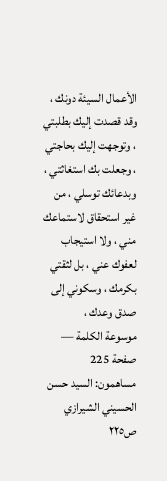الأعمال السيئة دونك ، وقد قصدت إليك بطلبتي ، وتوجهت إليك بحاجتي ، وجعلت بك استغاثتي ، وبدعائك توسلي ، من غير استحقاق لاستماعك مني ، ولا استيجاب لعفوك عني ، بل لثقتي بكرمك ، وسكوني إلى صدق وعدك ،
موسوعة الكلمة — صفحة 225
مساهمون: السيد حسن الحسيني الشيرازي
ص٢٢٥